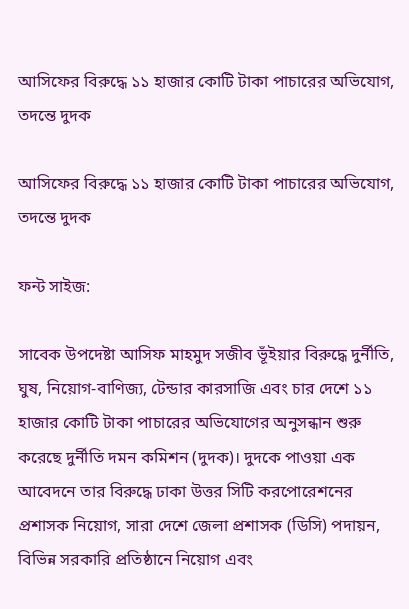আসিফের বিরুদ্ধে ১১ হাজার কোটি টাকা পাচারের অভিযোগ, তদন্তে দুদক

আসিফের বিরুদ্ধে ১১ হাজার কোটি টাকা পাচারের অভিযোগ, তদন্তে দুদক

ফন্ট সাইজ:

সাবেক উপদেষ্টা আসিফ মাহমুদ সজীব ভূঁইয়ার বিরুদ্ধে দুর্নীতি, ঘুষ, নিয়োগ-বাণিজ্য, টেন্ডার কারসাজি এবং চার দেশে ১১ হাজার কোটি টাকা পাচারের অভিযোগের অনুসন্ধান শুরু করেছে দুর্নীতি দমন কমিশন (দুদক)। দুদকে পাওয়া এক আবেদনে তার বিরুদ্ধে ঢাকা উত্তর সিটি করপোরেশনের প্রশাসক নিয়োগ, সারা দেশে জেলা প্রশাসক (ডিসি) পদায়ন, বিভিন্ন সরকারি প্রতিষ্ঠানে নিয়োগ এবং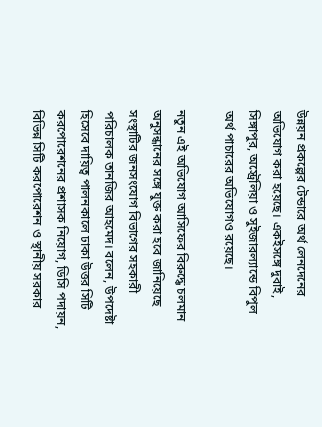উন্নয়ন প্রকল্পের টেন্ডারে অর্থ লেনদেনের অভিযোগ করা হয়েছে। একইসঙ্গে দুবাই, সিঙ্গাপুর, অস্ট্রেলিয়া ও সুইজারল্যান্ডে বিপুল অর্থ পাচারের অভিযোগও রয়েছে।

নতুন এই অভিযোগ আসিফের বিরুদ্ধে চলমান অনুসন্ধানের সঙ্গে যুক্ত করা হবে জানিয়েছে সংস্থাটির জনসংযোগ বিভাগের সহকারী পরিচালক তানজির আহমেদ। বলেন, উপদেষ্টা হিসেবে দায়িত্ব পালনকালে ঢাকা উত্তর সিটি করপোরেশনের প্রশাসক নিয়োগ, ডিসি পদায়ন, বিভিন্ন সিটি করপোরেশন ও স্থানীয় সরকার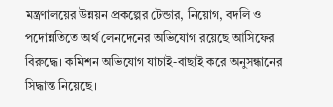মন্ত্রণালয়ের উন্নয়ন প্রকল্পের টেন্ডার, নিয়োগ, বদলি ও পদোন্নতিতে অর্থ লেনদেনের অভিযোগ রয়েছে আসিফের বিরুদ্ধে। কমিশন অভিযোগ যাচাই-বাছাই করে অনুসন্ধানের সিদ্ধান্ত নিয়েছে।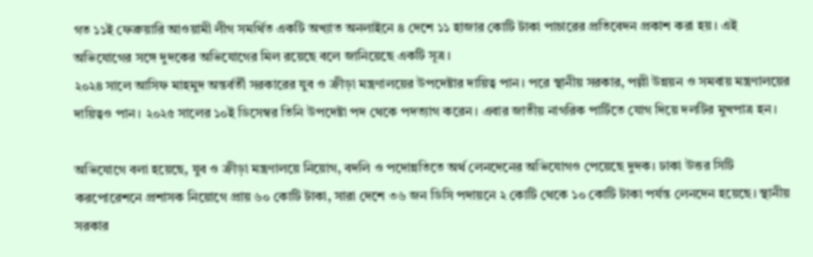গত ১১ই ফেব্রুয়ারি আওয়ামী লীগ সমর্থিত একটি অখ্যাত অনলাইনে ৪ দেশে ১১ হাজার কোটি টাকা পাচারের প্রতিবেদন প্রকাশ করা হয়। এই অভিযোগের সঙ্গে দুদকের অভিযোগের মিল রয়েছে বলে জানিয়েছে একটি সূত্র।
২০২৪ সালে আসিফ মাহমুদ অন্তর্বর্তী সরকারের যুব ও ক্রীড়া মন্ত্রণালয়ের উপদেষ্টার দায়িত্ব পান। পরে স্থানীয় সরকার, পল্লী উন্নয়ন ও সমবায় মন্ত্রণালয়ের দায়িত্বও পান। ২০২৫ সালের ১০ই ডিসেম্বর তিনি উপদেষ্টা পদ থেকে পদত্যাগ করেন। এবার জাতীয় নাগরিক পার্টিতে যোগ দিয়ে দলটির মুখপাত্র হন।

অভিযোগে বলা হয়েছে, যুব ও ক্রীড়া মন্ত্রণালয়ে নিয়োগ, বদলি ও পদোন্নতিতে অর্থ লেনদেনের অভিযোগও পেয়েছে দুদক। ঢাকা উত্তর সিটি করপোরেশনে প্রশাসক নিয়োগে প্রায় ৬০ কোটি টাকা, সারা দেশে ৩৬ জন ডিসি পদায়নে ২ কোটি থেকে ১০ কোটি টাকা পর্যন্ত লেনদেন হয়েছে। স্থানীয় সরকার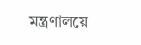মন্ত্রণালয়ে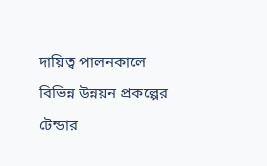দায়িত্ব পালনকালে বিভিন্ন উন্নয়ন প্রকল্পের টেন্ডার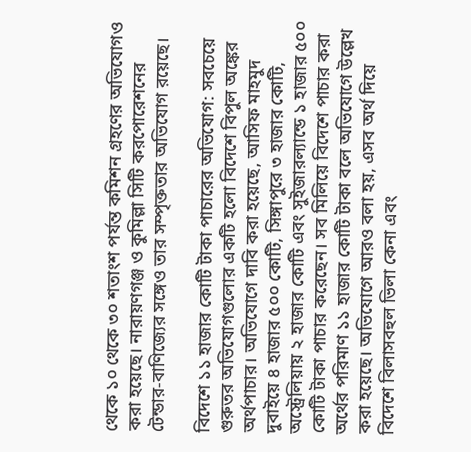থেকে ১০ থেকে ৩০ শতাংশ পর্যন্ত কমিশন গ্রহণের অভিযোগও করা হয়েছে। নারায়ণগঞ্জ ও কুমিল্লা সিটি করপোরেশনের টেন্ডার-বাণিজ্যের সঙ্গেও তার সম্পৃক্ততার অভিযোগ রয়েছে।

বিদেশে ১১ হাজার কোটি টাকা পাচারের অভিযোগ: সবচেয়ে গুরুতর অভিযোগগুলোর একটি হলো বিদেশে বিপুল অঙ্কের অর্থপাচার। অভিযোগে দাবি করা হয়েছে, আসিফ মাহমুদ দুবাইয়ে ৪ হাজার ৫০০ কোটি, সিঙ্গাপুরে ৩ হাজার কোটি, অস্ট্রেলিয়ায় ২ হাজার কোটি এবং সুইজারল্যান্ডে ১ হাজার ৫০০ কোটি টাকা পাচার করেছেন। সব মিলিয়ে বিদেশে পাচার করা অর্থের পরিমাণ ১১ হাজার কোটি টাকা বলে অভিযোগে উল্লেখ করা হয়েছে। অভিযোগে আরও বলা হয়, এসব অর্থ দিয়ে বিদেশে বিলাসবহুল ভিলা কেনা এবং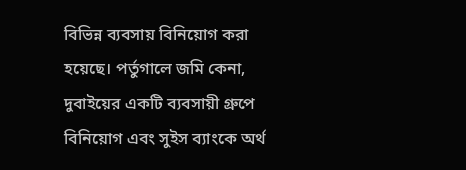বিভিন্ন ব্যবসায় বিনিয়োগ করা হয়েছে। পর্তুগালে জমি কেনা, দুবাইয়ের একটি ব্যবসায়ী গ্রুপে বিনিয়োগ এবং সুইস ব্যাংকে অর্থ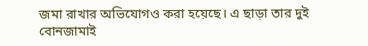জমা রাখার অভিযোগও করা হয়েছে। এ ছাড়া তার দুই বোনজামাই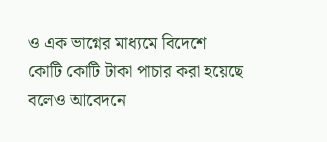ও এক ভাগ্নের মাধ্যমে বিদেশে কোটি কোটি টাকা পাচার করা হয়েছে বলেও আবেদনে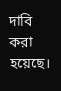দাবি করা হয়েছে।